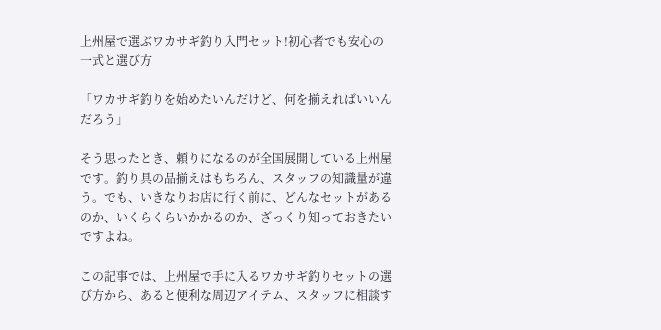上州屋で選ぶワカサギ釣り入門セット!初心者でも安心の一式と選び方

「ワカサギ釣りを始めたいんだけど、何を揃えればいいんだろう」

そう思ったとき、頼りになるのが全国展開している上州屋です。釣り具の品揃えはもちろん、スタッフの知識量が違う。でも、いきなりお店に行く前に、どんなセットがあるのか、いくらくらいかかるのか、ざっくり知っておきたいですよね。

この記事では、上州屋で手に入るワカサギ釣りセットの選び方から、あると便利な周辺アイテム、スタッフに相談す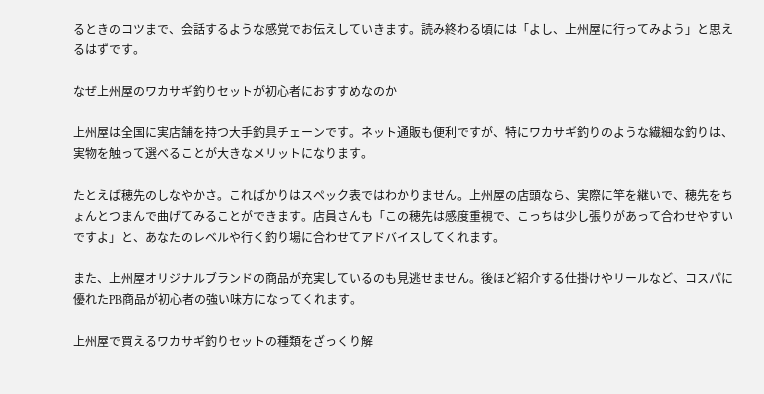るときのコツまで、会話するような感覚でお伝えしていきます。読み終わる頃には「よし、上州屋に行ってみよう」と思えるはずです。

なぜ上州屋のワカサギ釣りセットが初心者におすすめなのか

上州屋は全国に実店舗を持つ大手釣具チェーンです。ネット通販も便利ですが、特にワカサギ釣りのような繊細な釣りは、実物を触って選べることが大きなメリットになります。

たとえば穂先のしなやかさ。こればかりはスペック表ではわかりません。上州屋の店頭なら、実際に竿を継いで、穂先をちょんとつまんで曲げてみることができます。店員さんも「この穂先は感度重視で、こっちは少し張りがあって合わせやすいですよ」と、あなたのレベルや行く釣り場に合わせてアドバイスしてくれます。

また、上州屋オリジナルブランドの商品が充実しているのも見逃せません。後ほど紹介する仕掛けやリールなど、コスパに優れたPB商品が初心者の強い味方になってくれます。

上州屋で買えるワカサギ釣りセットの種類をざっくり解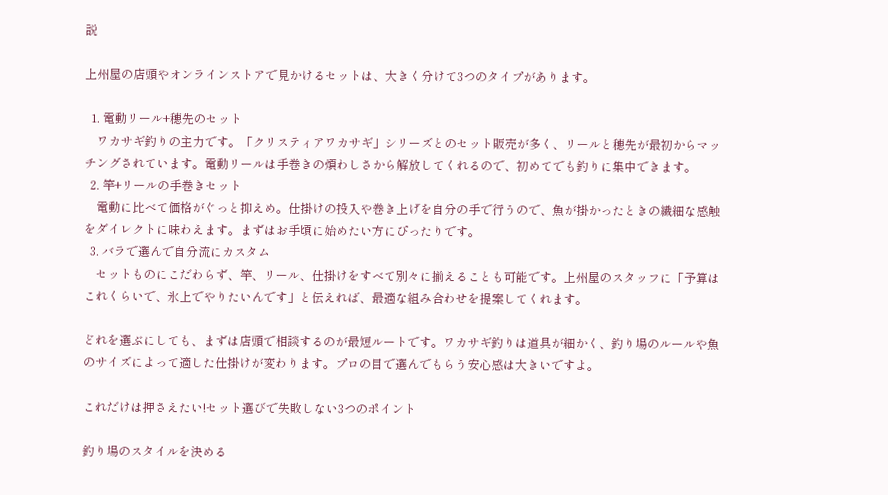説

上州屋の店頭やオンラインストアで見かけるセットは、大きく分けて3つのタイプがあります。

  1. 電動リール+穂先のセット
    ワカサギ釣りの主力です。「クリスティアワカサギ」シリーズとのセット販売が多く、リールと穂先が最初からマッチングされています。電動リールは手巻きの煩わしさから解放してくれるので、初めてでも釣りに集中できます。
  2. 竿+リールの手巻きセット
    電動に比べて価格がぐっと抑えめ。仕掛けの投入や巻き上げを自分の手で行うので、魚が掛かったときの繊細な感触をダイレクトに味わえます。まずはお手頃に始めたい方にぴったりです。
  3. バラで選んで自分流にカスタム
    セットものにこだわらず、竿、リール、仕掛けをすべて別々に揃えることも可能です。上州屋のスタッフに「予算はこれくらいで、氷上でやりたいんです」と伝えれば、最適な組み合わせを提案してくれます。

どれを選ぶにしても、まずは店頭で相談するのが最短ルートです。ワカサギ釣りは道具が細かく、釣り場のルールや魚のサイズによって適した仕掛けが変わります。プロの目で選んでもらう安心感は大きいですよ。

これだけは押さえたい!セット選びで失敗しない3つのポイント

釣り場のスタイルを決める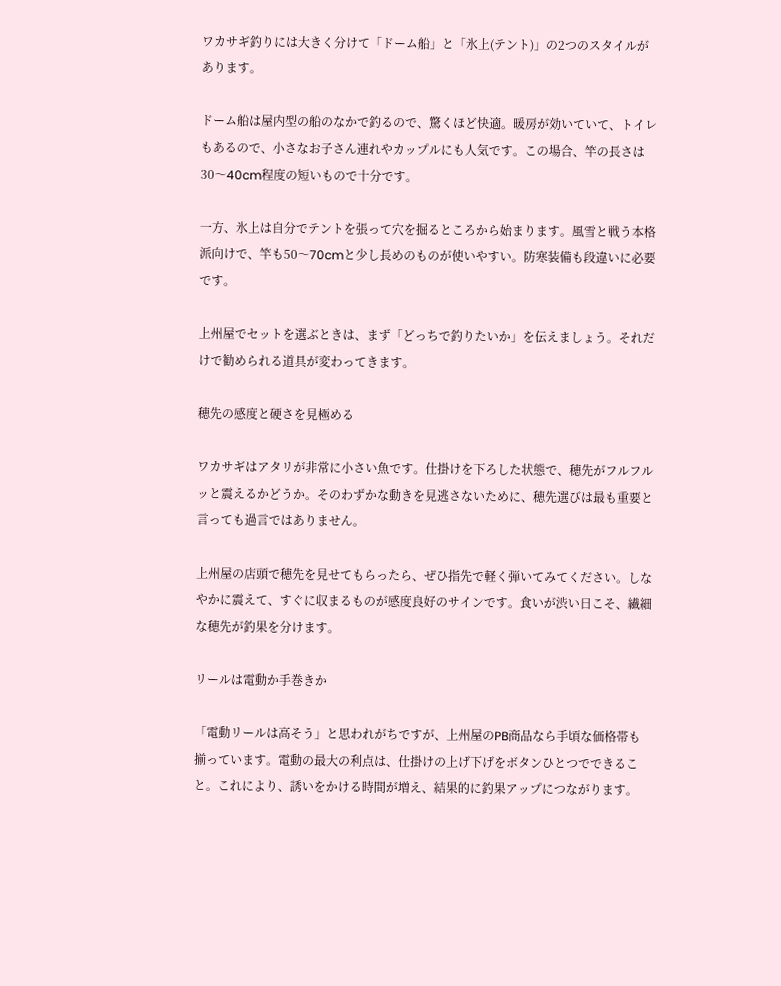ワカサギ釣りには大きく分けて「ドーム船」と「氷上(テント)」の2つのスタイルがあります。

ドーム船は屋内型の船のなかで釣るので、驚くほど快適。暖房が効いていて、トイレもあるので、小さなお子さん連れやカップルにも人気です。この場合、竿の長さは30〜40cm程度の短いもので十分です。

一方、氷上は自分でテントを張って穴を掘るところから始まります。風雪と戦う本格派向けで、竿も50〜70cmと少し長めのものが使いやすい。防寒装備も段違いに必要です。

上州屋でセットを選ぶときは、まず「どっちで釣りたいか」を伝えましょう。それだけで勧められる道具が変わってきます。

穂先の感度と硬さを見極める

ワカサギはアタリが非常に小さい魚です。仕掛けを下ろした状態で、穂先がフルフルッと震えるかどうか。そのわずかな動きを見逃さないために、穂先選びは最も重要と言っても過言ではありません。

上州屋の店頭で穂先を見せてもらったら、ぜひ指先で軽く弾いてみてください。しなやかに震えて、すぐに収まるものが感度良好のサインです。食いが渋い日こそ、繊細な穂先が釣果を分けます。

リールは電動か手巻きか

「電動リールは高そう」と思われがちですが、上州屋のPB商品なら手頃な価格帯も揃っています。電動の最大の利点は、仕掛けの上げ下げをボタンひとつでできること。これにより、誘いをかける時間が増え、結果的に釣果アップにつながります。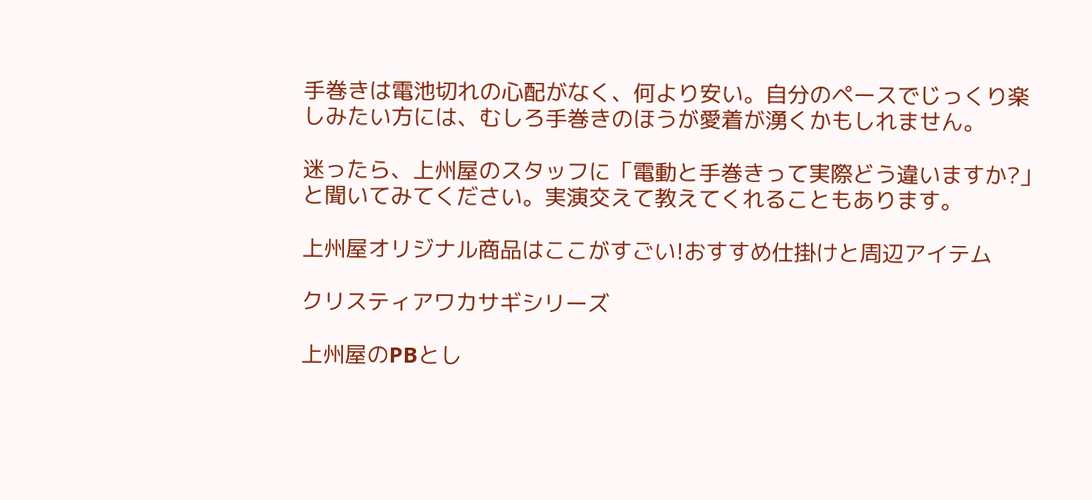手巻きは電池切れの心配がなく、何より安い。自分のペースでじっくり楽しみたい方には、むしろ手巻きのほうが愛着が湧くかもしれません。

迷ったら、上州屋のスタッフに「電動と手巻きって実際どう違いますか?」と聞いてみてください。実演交えて教えてくれることもあります。

上州屋オリジナル商品はここがすごい!おすすめ仕掛けと周辺アイテム

クリスティアワカサギシリーズ

上州屋のPBとし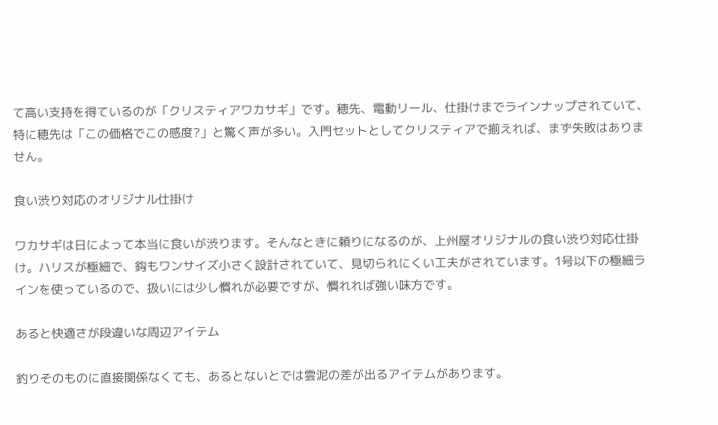て高い支持を得ているのが「クリスティアワカサギ」です。穂先、電動リール、仕掛けまでラインナップされていて、特に穂先は「この価格でこの感度?」と驚く声が多い。入門セットとしてクリスティアで揃えれば、まず失敗はありません。

食い渋り対応のオリジナル仕掛け

ワカサギは日によって本当に食いが渋ります。そんなときに頼りになるのが、上州屋オリジナルの食い渋り対応仕掛け。ハリスが極細で、鈎もワンサイズ小さく設計されていて、見切られにくい工夫がされています。1号以下の極細ラインを使っているので、扱いには少し慣れが必要ですが、慣れれば強い味方です。

あると快適さが段違いな周辺アイテム

釣りそのものに直接関係なくても、あるとないとでは雲泥の差が出るアイテムがあります。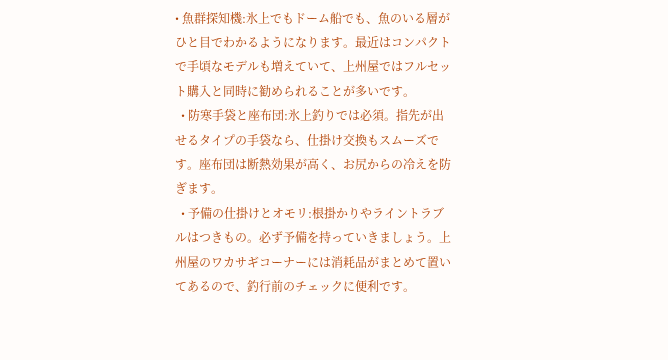• 魚群探知機:氷上でもドーム船でも、魚のいる層がひと目でわかるようになります。最近はコンパクトで手頃なモデルも増えていて、上州屋ではフルセット購入と同時に勧められることが多いです。
  • 防寒手袋と座布団:氷上釣りでは必須。指先が出せるタイプの手袋なら、仕掛け交換もスムーズです。座布団は断熱効果が高く、お尻からの冷えを防ぎます。
  • 予備の仕掛けとオモリ:根掛かりやライントラブルはつきもの。必ず予備を持っていきましょう。上州屋のワカサギコーナーには消耗品がまとめて置いてあるので、釣行前のチェックに便利です。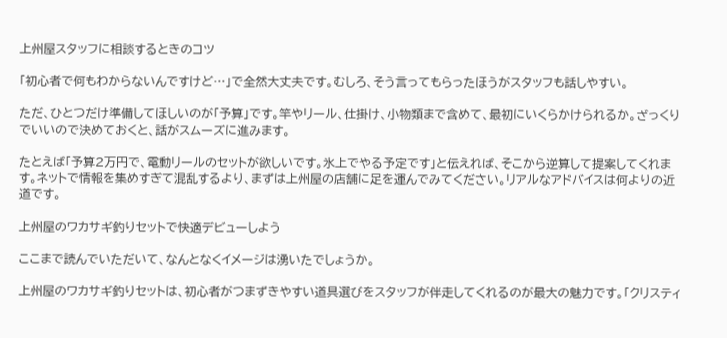上州屋スタッフに相談するときのコツ

「初心者で何もわからないんですけど…」で全然大丈夫です。むしろ、そう言ってもらったほうがスタッフも話しやすい。

ただ、ひとつだけ準備してほしいのが「予算」です。竿やリール、仕掛け、小物類まで含めて、最初にいくらかけられるか。ざっくりでいいので決めておくと、話がスムーズに進みます。

たとえば「予算2万円で、電動リールのセットが欲しいです。氷上でやる予定です」と伝えれば、そこから逆算して提案してくれます。ネットで情報を集めすぎて混乱するより、まずは上州屋の店舗に足を運んでみてください。リアルなアドバイスは何よりの近道です。

上州屋のワカサギ釣りセットで快適デビューしよう

ここまで読んでいただいて、なんとなくイメージは湧いたでしょうか。

上州屋のワカサギ釣りセットは、初心者がつまずきやすい道具選びをスタッフが伴走してくれるのが最大の魅力です。「クリスティ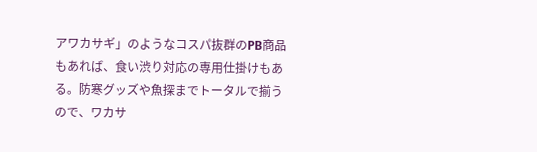アワカサギ」のようなコスパ抜群のPB商品もあれば、食い渋り対応の専用仕掛けもある。防寒グッズや魚探までトータルで揃うので、ワカサ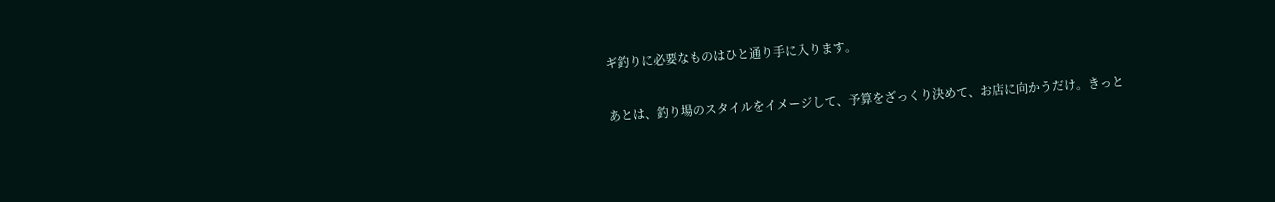ギ釣りに必要なものはひと通り手に入ります。

あとは、釣り場のスタイルをイメージして、予算をざっくり決めて、お店に向かうだけ。きっと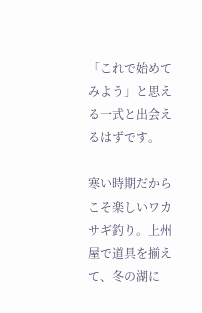「これで始めてみよう」と思える一式と出会えるはずです。

寒い時期だからこそ楽しいワカサギ釣り。上州屋で道具を揃えて、冬の湖に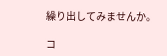繰り出してみませんか。

コ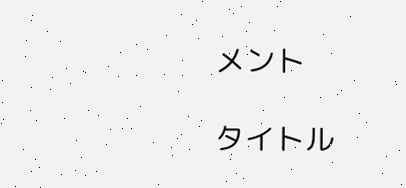メント

タイトル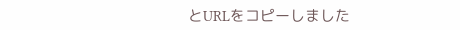とURLをコピーしました